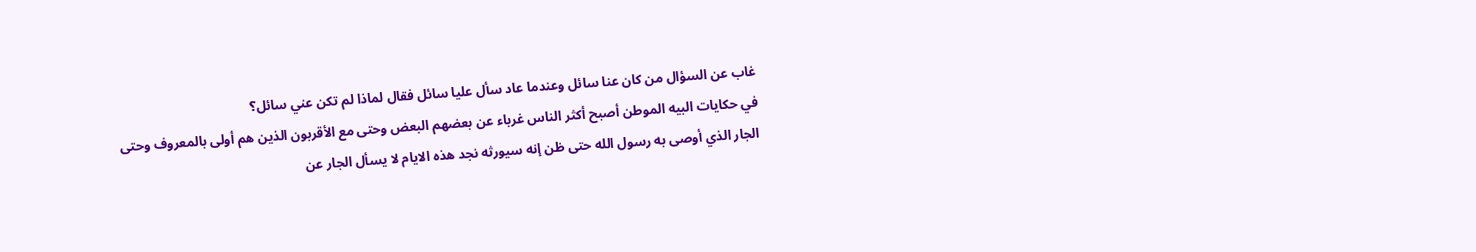غاب عن السؤال من كان عنا سائل وعندما عاد سأل عليا سائل فقال لماذا لم تكن عني سائل؟
في حكايات البيه الموطن أصبح أكثر الناس غرباء عن بعضهم البعض وحتى مع الأقربون الذين هم أولى بالمعروف وحتى الجار الذي أوصى به رسول الله حتى ظن إنه سيورثه نجد هذه الايام لا يسأل الجار عن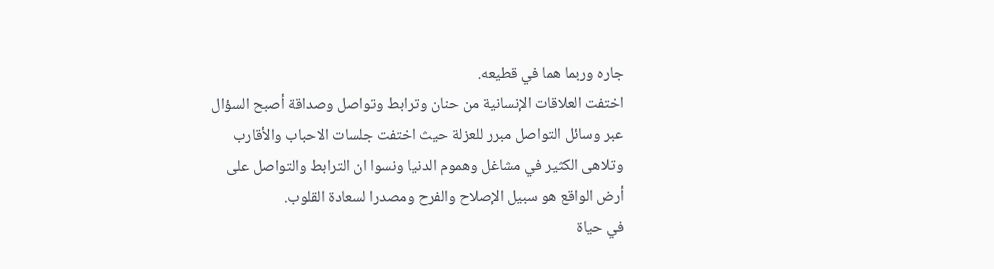جاره وربما هما في قطيعه.
اختفت العلاقات الإنسانية من حنان وترابط وتواصل وصداقة أصبح السؤال عبر وسائل التواصل مبرر للعزلة حيث اختفت جلسات الاحباب والأقارب وتلاهى الكثير في مشاغل وهموم الدنيا ونسوا ان الترابط والتواصل على أرض الواقع هو سبيل الإصلاح والفرح ومصدرا لسعادة القلوب.
في حياة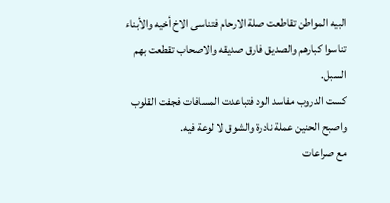البيه المواطن تقاطعت صلة الارحام فتناسى الاخ أخيه والأبناء تناسوا كبارهم والصديق فارق صديقه والاصحاب تقطعت بهم السبل.
كست الدروب مفاسد الود فتباعدت المسافات فجفت القلوب واصبح الحنين عملة نادرة والشوق لا لوعة فيه.
مع صراعات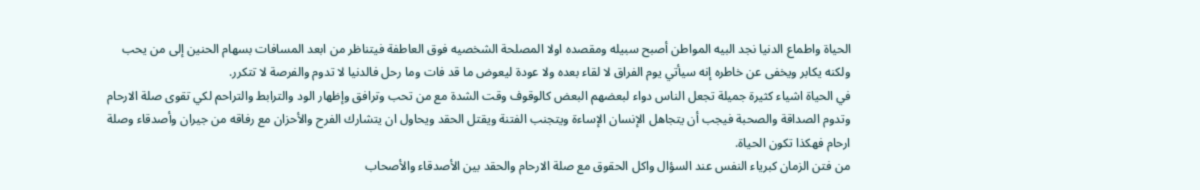الحياة واطماع الدنيا نجد البيه المواطن أصبح سبيله ومقصده اولا المصلحة الشخصيه فوق العاطفة فيتناظر من ابعد المسافات بسهام الحنين إلى من يحب ولكنه يكابر ويخفى عن خاطره إنه سيأتي يوم الفراق لا لقاء بعده ولا عودة ليعوض ما قد فات وما رحل فالدنيا لا تدوم والفرصة لا تتكرر.
في الحياة اشياء كثيرة جميلة تجعل الناس دواء لبعضهم البعض كالوقوف وقت الشدة مع من تحب وترافق وإظهار الود والترابط والتراحم لكي تقوى صلة الارحام وتدوم الصداقة والصحبة فيجب أن يتجاهل الإنسان الإساءة ويتجنب الفتنة ويقتل الحقد ويحاول ان يتشارك الفرح والأحزان مع رفاقه من جيران وأصدقاء وصلة ارحام فهكذا تكون الحياة.
من فتن الزمان كبرياء النفس عند السؤال واكل الحقوق مع صلة الارحام والحقد بين الأصدقاء والأصحاب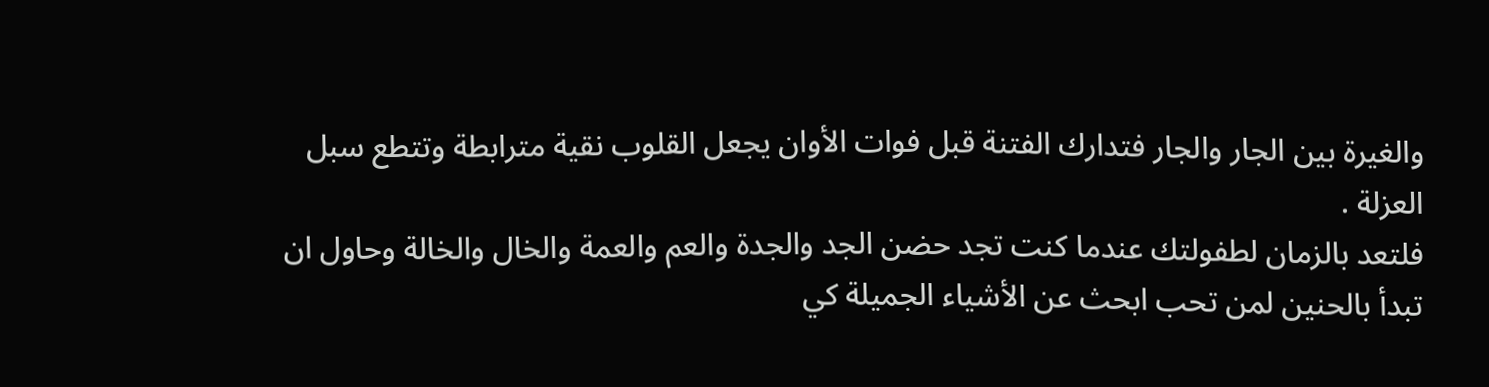والغيرة بين الجار والجار فتدارك الفتنة قبل فوات الأوان يجعل القلوب نقية مترابطة وتتطع سبل العزلة .
فلتعد بالزمان لطفولتك عندما كنت تجد حضن الجد والجدة والعم والعمة والخال والخالة وحاول ان تبدأ بالحنين لمن تحب ابحث عن الأشياء الجميلة كي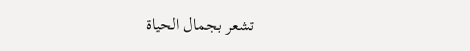تشعر بجمال الحياة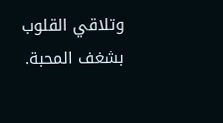وتلاقي القلوب بشغف المحبة.